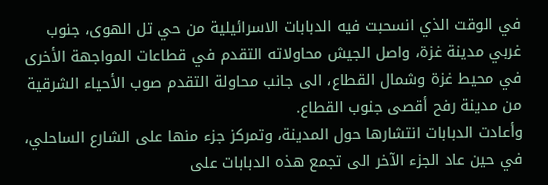في الوقت الذي انسحبت فيه الدبابات الاسرائيلية من حي تل الهوى، جنوب غربي مدينة غزة، واصل الجيش محاولاته التقدم في قطاعات المواجهة الأخرى في محيط غزة وشمال القطاع، الى جانب محاولة التقدم صوب الأحياء الشرقية من مدينة رفح أقصى جنوب القطاع.
وأعادت الدبابات انتشارها حول المدينة، وتمركز جزء منها على الشارع الساحلي، في حين عاد الجزء الآخر الى تجمع هذه الدبابات على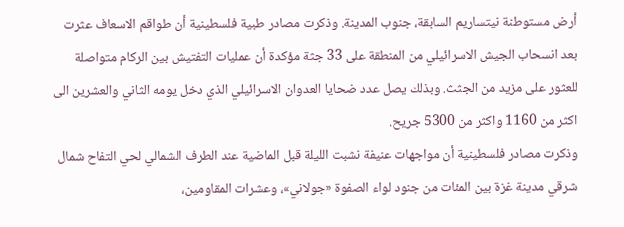أرض مستوطنة نيتساريم السابقة، جنوب المدينة. وذكرت مصادر طبية فلسطينية أن طواقم الاسعاف عثرت بعد انسحاب الجيش الاسرائيلي من المنطقة على 33 جثة مؤكدة أن عمليات التفتيش بين الركام متواصلة للعثور على مزيد من الجثث. وبذلك يصل عدد ضحايا العدوان الاسرائيلي الذي دخل يومه الثاني والعشرين الى اكثر من 1160 واكثر من 5300 جريح.
وذكرت مصادر فلسطينية أن مواجهات عنيفة نشبت الليلة قبل الماضية عند الطرف الشمالي لحي التفاح شمال شرقي مدينة غزة بين المئات من جنود لواء الصفوة «جولاني»، وعشرات المقاومين،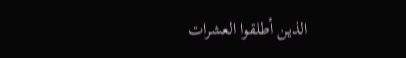الذين أطلقوا العشرات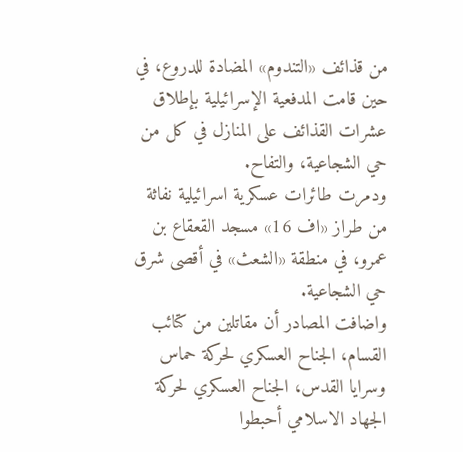من قذائف «التندوم» المضادة للدروع، في حين قامت المدفعية الإسرائيلية بإطلاق عشرات القذائف على المنازل في كل من حي الشجاعية، والتفاح.
ودمرت طائرات عسكرية اسرائيلية نفاثة من طراز «اف 16» مسجد القعقاع بن عمرو، في منطقة «الشعث» في أقصى شرق حي الشجاعية.
واضافت المصادر أن مقاتلين من كتائب القسام، الجناح العسكري لحركة حماس وسرايا القدس، الجناح العسكري لحركة الجهاد الاسلامي أحبطوا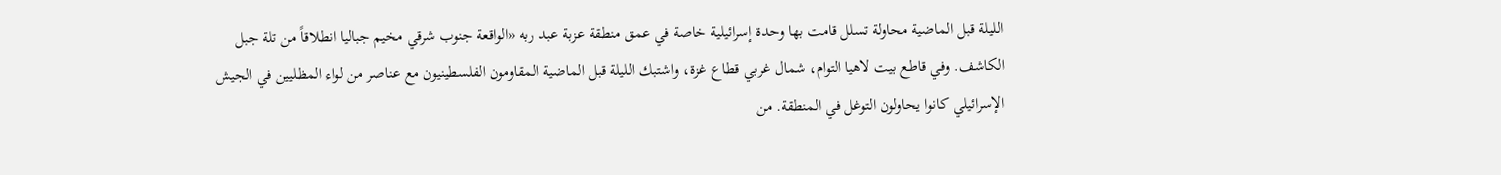الليلة قبل الماضية محاولة تسلل قامت بها وحدة إسرائيلية خاصة في عمق منطقة عزبة عبد ربه «الواقعة جنوب شرقي مخيم جباليا انطلاقاً من تلة جبل الكاشف. وفي قاطع بيت لاهيا التوام، شمال غربي قطاع غزة، واشتبك الليلة قبل الماضية المقاومون الفلسطينيون مع عناصر من لواء المظليين في الجيش الإسرائيلي كانوا يحاولون التوغل في المنطقة. من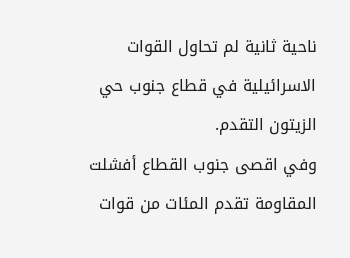ناحية ثانية لم تحاول القوات الاسرائيلية في قطاع جنوب حي الزيتون التقدم.
وفي اقصى جنوب القطاع أفشلت المقاومة تقدم المئات من قوات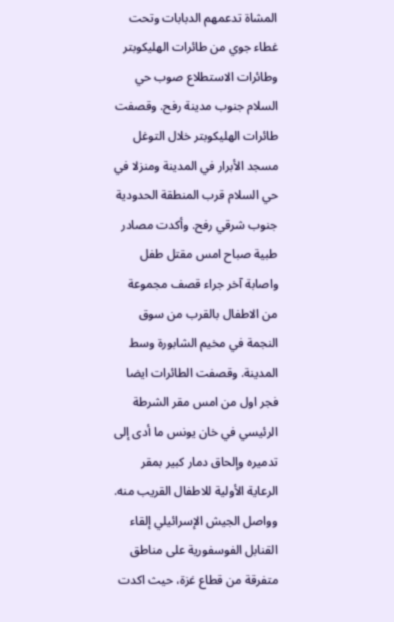المشاة تدعمهم الدبابات وتحت غطاء جوي من طائرات الهليكوبتر وطائرات الاستطلاع صوب حي السلام جنوب مدينة رفح. وقصفت طائرات الهليكوبتر خلال التوغل مسجد الأبرار في المدينة ومنزلا في حي السلام قرب المنطقة الحدودية جنوب شرقي رفح. وأكدت مصادر طبية صباح امس مقتل طفل واصابة آخر جراء قصف مجموعة من الاطفال بالقرب من سوق النجمة في مخيم الشابورة وسط المدينة. وقصفت الطائرات ايضا فجر اول من امس مقر الشرطة الرئيسي في خان يونس ما أدى إلى تدميره وإلحاق دمار كبير بمقر الرعاية الأولية للاطفال القريب منه. وواصل الجيش الإسرائيلي إلقاء القنابل الفوسفورية على مناطق متفرقة من قطاع غزة، حيث اكدت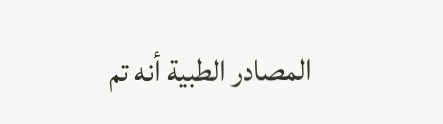المصادر الطبية أنه تم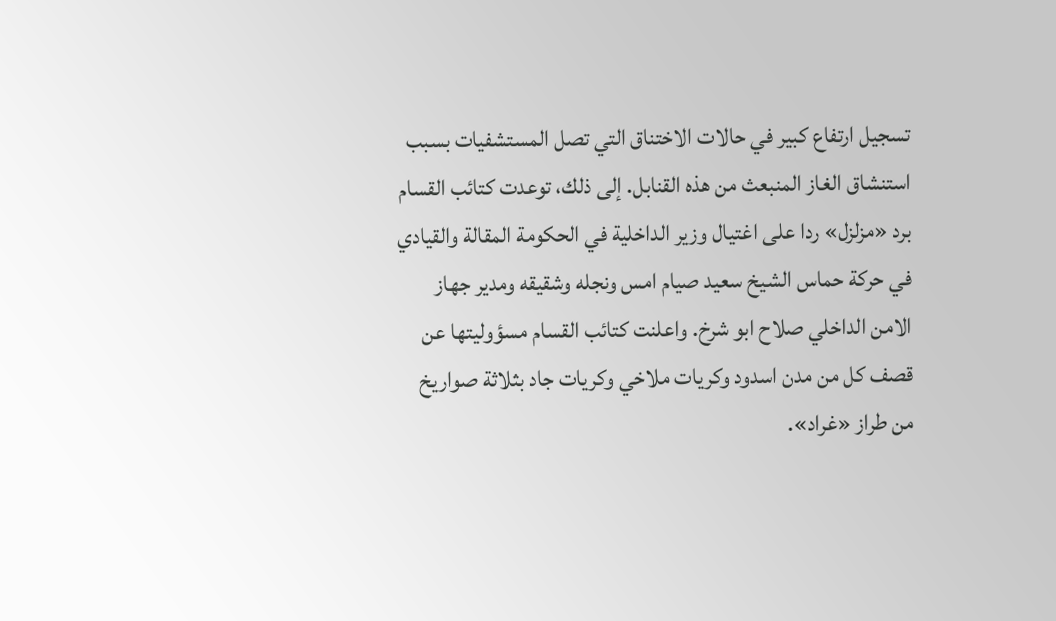تسجيل ارتفاع كبير في حالات الاختناق التي تصل المستشفيات بسبب استنشاق الغاز المنبعث من هذه القنابل. إلى ذلك، توعدت كتائب القسام برد «مزلزل» ردا على اغتيال وزير الداخلية في الحكومة المقالة والقيادي في حركة حماس الشيخ سعيد صيام امس ونجله وشقيقه ومدير جهاز الامن الداخلي صلاح ابو شرخ. واعلنت كتائب القسام مسؤوليتها عن قصف كل من مدن اسدود وكريات ملاخي وكريات جاد بثلاثة صواريخ من طراز «غراد».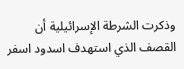وذكرت الشرطة الإسرائيلية أن القصف الذي استهدف اسدود اسفر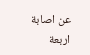عن اصابة اربعة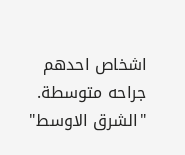اشخاص احدهم جراحه متوسطة.
"الشرق الاوسط"